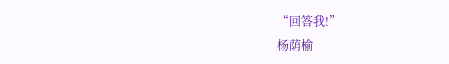“回答我!”
杨荫榆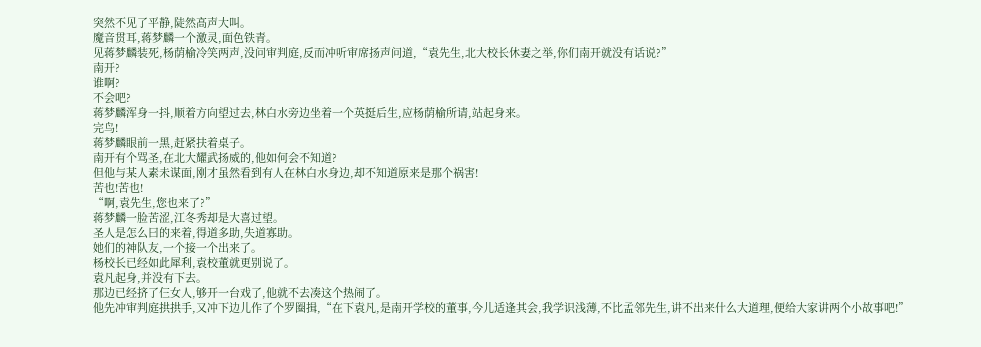突然不见了平静,陡然高声大叫。
魔音贯耳,蒋梦麟一个激灵,面色铁青。
见蒋梦麟装死,杨荫榆冷笑两声,没问审判庭,反而冲听审席扬声问道,“袁先生,北大校长休妻之举,你们南开就没有话说?”
南开?
谁啊?
不会吧?
蒋梦麟浑身一抖,顺着方向望过去,林白水旁边坐着一个英挺后生,应杨荫榆所请,站起身来。
完鸟!
蒋梦麟眼前一黑,赶紧扶着桌子。
南开有个骂圣,在北大耀武扬威的,他如何会不知道?
但他与某人素未谋面,刚才虽然看到有人在林白水身边,却不知道原来是那个祸害!
苦也!苦也!
“啊,袁先生,您也来了?”
蒋梦麟一脸苦涩,江冬秀却是大喜过望。
圣人是怎么曰的来着,得道多助,失道寡助。
她们的神队友,一个接一个出来了。
杨校长已经如此犀利,袁校董就更别说了。
袁凡起身,并没有下去。
那边已经挤了仨女人,够开一台戏了,他就不去凑这个热闹了。
他先冲审判庭拱拱手,又冲下边儿作了个罗圈揖,“在下袁凡,是南开学校的董事,今儿适逢其会,我学识浅薄,不比孟邻先生,讲不出来什么大道理,便给大家讲两个小故事吧!”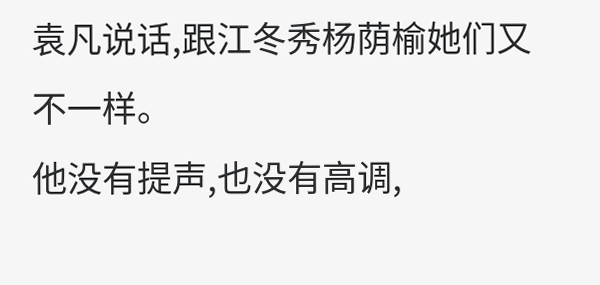袁凡说话,跟江冬秀杨荫榆她们又不一样。
他没有提声,也没有高调,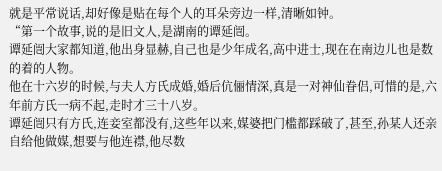就是平常说话,却好像是贴在每个人的耳朵旁边一样,清晰如钟。
“第一个故事,说的是旧文人,是湖南的谭延闿。
谭延闿大家都知道,他出身显赫,自己也是少年成名,高中进士,现在在南边儿也是数的着的人物。
他在十六岁的时候,与夫人方氏成婚,婚后伉俪情深,真是一对神仙眷侣,可惜的是,六年前方氏一病不起,走时才三十八岁。
谭延闿只有方氏,连妾室都没有,这些年以来,媒婆把门槛都踩破了,甚至,孙某人还亲自给他做媒,想要与他连襟,他尽数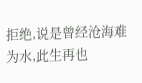拒绝,说是曾经沧海难为水,此生再也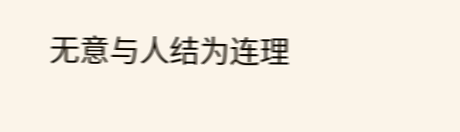无意与人结为连理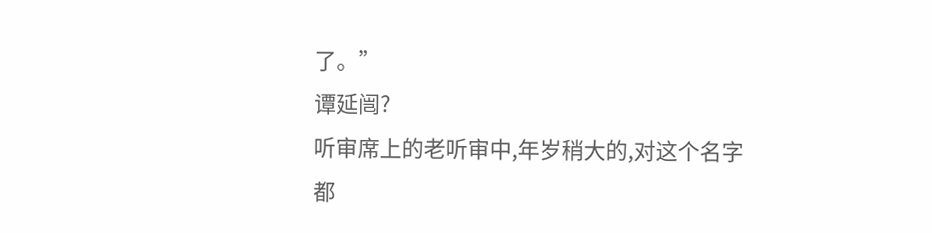了。”
谭延闿?
听审席上的老听审中,年岁稍大的,对这个名字都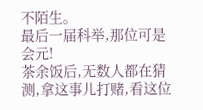不陌生。
最后一届科举,那位可是会元!
茶余饭后,无数人都在猜测,拿这事儿打赌,看这位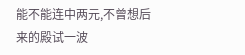能不能连中两元,不曾想后来的殿试一波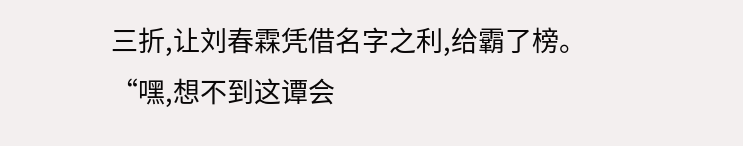三折,让刘春霖凭借名字之利,给霸了榜。
“嘿,想不到这谭会